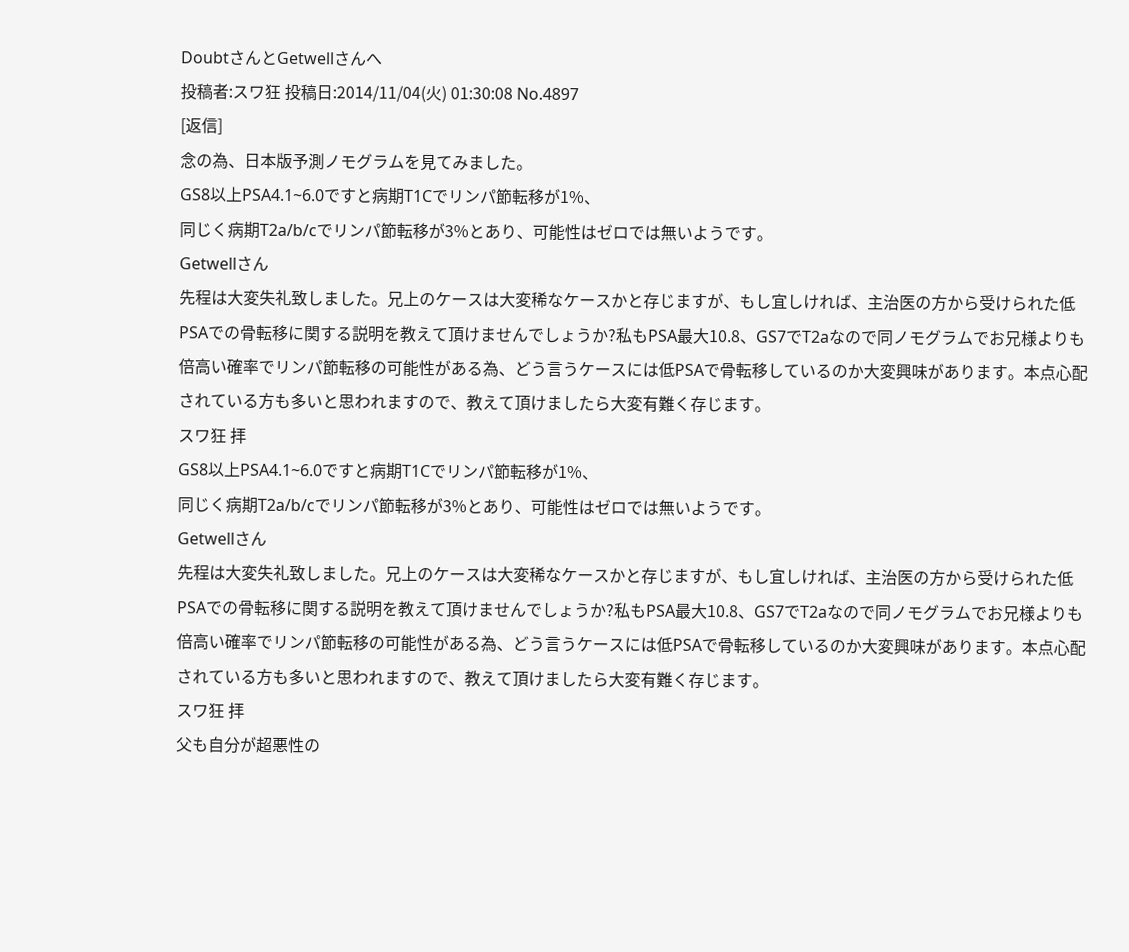DoubtさんとGetwellさんへ
投稿者:スワ狂 投稿日:2014/11/04(火) 01:30:08 No.4897
[返信]
念の為、日本版予測ノモグラムを見てみました。
GS8以上PSA4.1~6.0ですと病期T1Cでリンパ節転移が1%、
同じく病期T2a/b/cでリンパ節転移が3%とあり、可能性はゼロでは無いようです。
Getwellさん
先程は大変失礼致しました。兄上のケースは大変稀なケースかと存じますが、もし宜しければ、主治医の方から受けられた低PSAでの骨転移に関する説明を教えて頂けませんでしょうか?私もPSA最大10.8、GS7でT2aなので同ノモグラムでお兄様よりも倍高い確率でリンパ節転移の可能性がある為、どう言うケースには低PSAで骨転移しているのか大変興味があります。本点心配されている方も多いと思われますので、教えて頂けましたら大変有難く存じます。
スワ狂 拝
GS8以上PSA4.1~6.0ですと病期T1Cでリンパ節転移が1%、
同じく病期T2a/b/cでリンパ節転移が3%とあり、可能性はゼロでは無いようです。
Getwellさん
先程は大変失礼致しました。兄上のケースは大変稀なケースかと存じますが、もし宜しければ、主治医の方から受けられた低PSAでの骨転移に関する説明を教えて頂けませんでしょうか?私もPSA最大10.8、GS7でT2aなので同ノモグラムでお兄様よりも倍高い確率でリンパ節転移の可能性がある為、どう言うケースには低PSAで骨転移しているのか大変興味があります。本点心配されている方も多いと思われますので、教えて頂けましたら大変有難く存じます。
スワ狂 拝
父も自分が超悪性の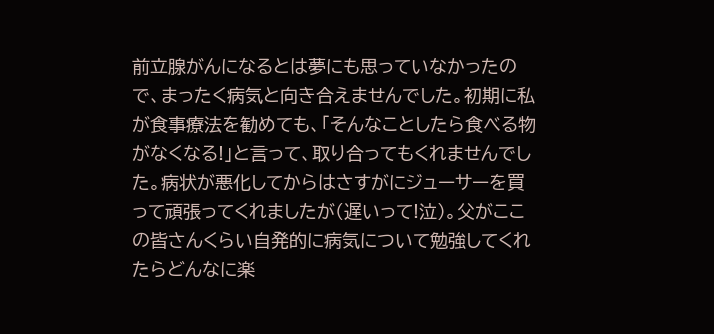前立腺がんになるとは夢にも思っていなかったので、まったく病気と向き合えませんでした。初期に私が食事療法を勧めても、「そんなことしたら食べる物がなくなる!」と言って、取り合ってもくれませんでした。病状が悪化してからはさすがにジューサーを買って頑張ってくれましたが(遅いって!泣)。父がここの皆さんくらい自発的に病気について勉強してくれたらどんなに楽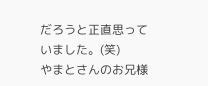だろうと正直思っていました。(笑)
やまとさんのお兄様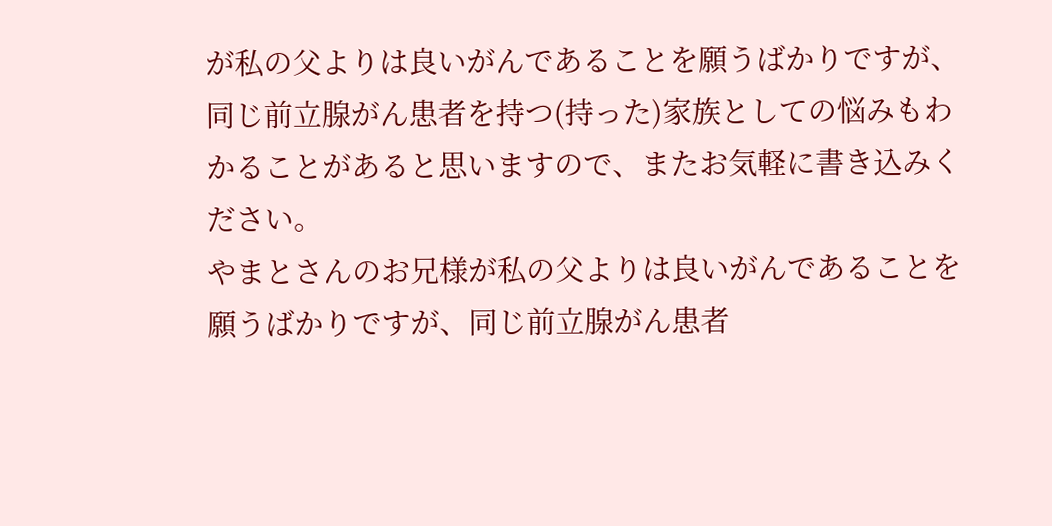が私の父よりは良いがんであることを願うばかりですが、同じ前立腺がん患者を持つ(持った)家族としての悩みもわかることがあると思いますので、またお気軽に書き込みください。
やまとさんのお兄様が私の父よりは良いがんであることを願うばかりですが、同じ前立腺がん患者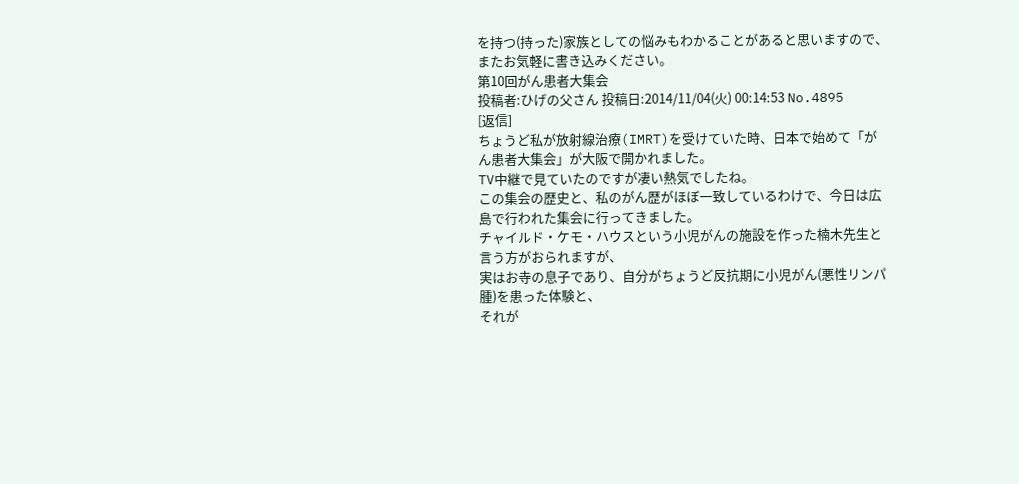を持つ(持った)家族としての悩みもわかることがあると思いますので、またお気軽に書き込みください。
第10回がん患者大集会
投稿者:ひげの父さん 投稿日:2014/11/04(火) 00:14:53 No.4895
[返信]
ちょうど私が放射線治療(IMRT)を受けていた時、日本で始めて「がん患者大集会」が大阪で開かれました。
TV中継で見ていたのですが凄い熱気でしたね。
この集会の歴史と、私のがん歴がほぼ一致しているわけで、今日は広島で行われた集会に行ってきました。
チャイルド・ケモ・ハウスという小児がんの施設を作った楠木先生と言う方がおられますが、
実はお寺の息子であり、自分がちょうど反抗期に小児がん(悪性リンパ腫)を患った体験と、
それが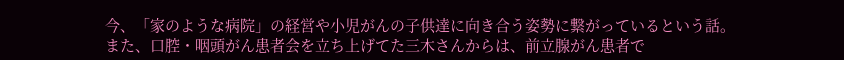今、「家のような病院」の経営や小児がんの子供達に向き合う姿勢に繋がっているという話。
また、口腔・咽頭がん患者会を立ち上げてた三木さんからは、前立腺がん患者で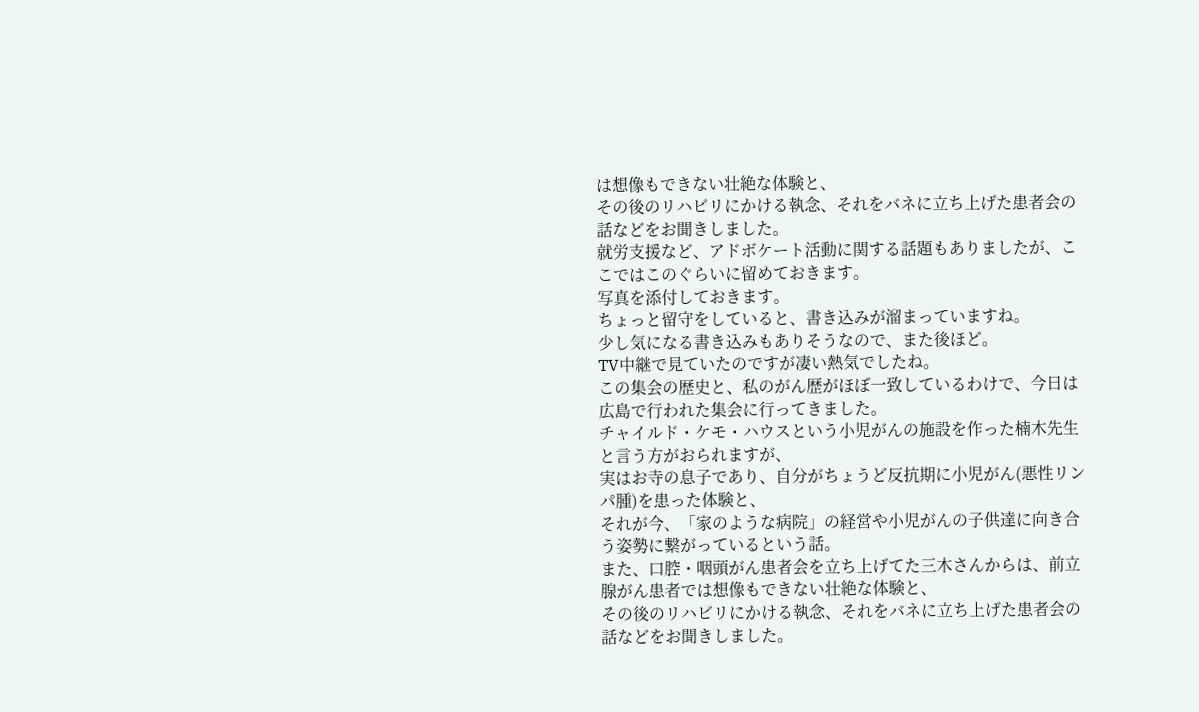は想像もできない壮絶な体験と、
その後のリハビリにかける執念、それをバネに立ち上げた患者会の話などをお聞きしました。
就労支援など、アドボケート活動に関する話題もありましたが、ここではこのぐらいに留めておきます。
写真を添付しておきます。
ちょっと留守をしていると、書き込みが溜まっていますね。
少し気になる書き込みもありそうなので、また後ほど。
TV中継で見ていたのですが凄い熱気でしたね。
この集会の歴史と、私のがん歴がほぼ一致しているわけで、今日は広島で行われた集会に行ってきました。
チャイルド・ケモ・ハウスという小児がんの施設を作った楠木先生と言う方がおられますが、
実はお寺の息子であり、自分がちょうど反抗期に小児がん(悪性リンパ腫)を患った体験と、
それが今、「家のような病院」の経営や小児がんの子供達に向き合う姿勢に繋がっているという話。
また、口腔・咽頭がん患者会を立ち上げてた三木さんからは、前立腺がん患者では想像もできない壮絶な体験と、
その後のリハビリにかける執念、それをバネに立ち上げた患者会の話などをお聞きしました。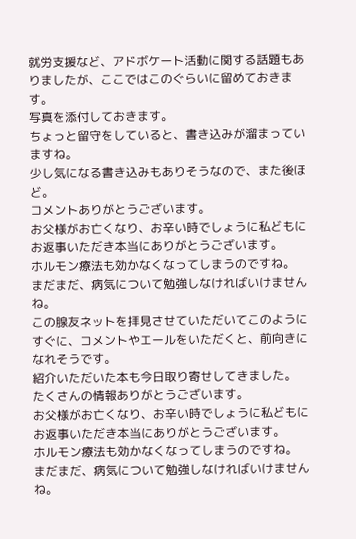就労支援など、アドボケート活動に関する話題もありましたが、ここではこのぐらいに留めておきます。
写真を添付しておきます。
ちょっと留守をしていると、書き込みが溜まっていますね。
少し気になる書き込みもありそうなので、また後ほど。
コメントありがとうございます。
お父様がお亡くなり、お辛い時でしょうに私どもにお返事いただき本当にありがとうございます。
ホルモン療法も効かなくなってしまうのですね。
まだまだ、病気について勉強しなければいけませんね。
この腺友ネットを拝見させていただいてこのようにすぐに、コメントやエールをいただくと、前向きになれそうです。
紹介いただいた本も今日取り寄せしてきました。
たくさんの情報ありがとうございます。
お父様がお亡くなり、お辛い時でしょうに私どもにお返事いただき本当にありがとうございます。
ホルモン療法も効かなくなってしまうのですね。
まだまだ、病気について勉強しなければいけませんね。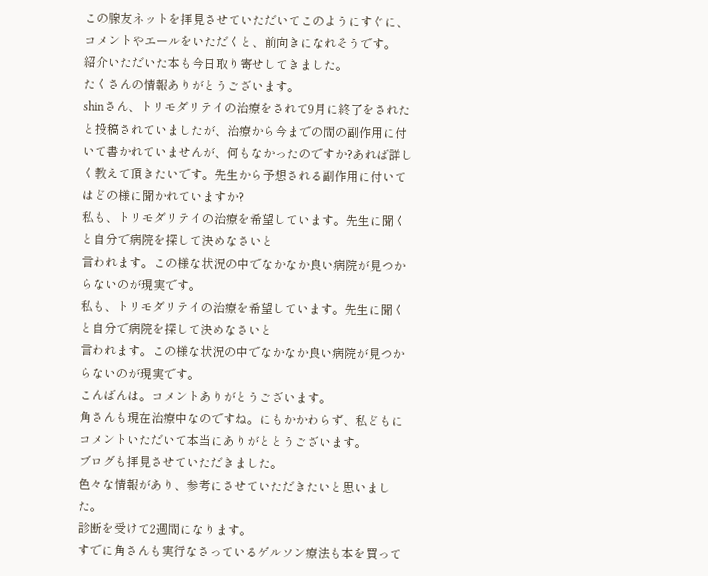この腺友ネットを拝見させていただいてこのようにすぐに、コメントやエールをいただくと、前向きになれそうです。
紹介いただいた本も今日取り寄せしてきました。
たくさんの情報ありがとうございます。
shinさん、トリモダリテイの治療をされて9月に終了をされたと投稿されていましたが、治療から今までの間の副作用に付いて書かれていませんが、何もなかったのですか?あれば詳しく教えて頂きたいです。先生から予想される副作用に付いてはどの様に聞かれていますか?
私も、トリモダリテイの治療を希望しています。先生に聞くと自分で病院を探して決めなさいと
言われます。この様な状況の中でなかなか良い病院が見つからないのが現実です。
私も、トリモダリテイの治療を希望しています。先生に聞くと自分で病院を探して決めなさいと
言われます。この様な状況の中でなかなか良い病院が見つからないのが現実です。
こんばんは。コメントありがとうございます。
角さんも現在治療中なのですね。にもかかわらず、私どもにコメントいただいて本当にありがととうございます。
ブログも拝見させていただきました。
色々な情報があり、参考にさせていただきたいと思いました。
診断を受けて2週間になります。
すでに角さんも実行なさっているゲルソン療法も本を買って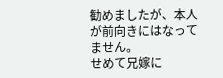勧めましたが、本人が前向きにはなってません。
せめて兄嫁に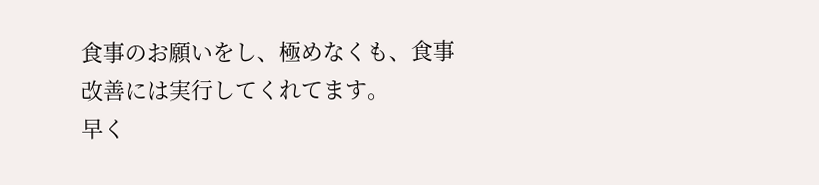食事のお願いをし、極めなくも、食事改善には実行してくれてます。
早く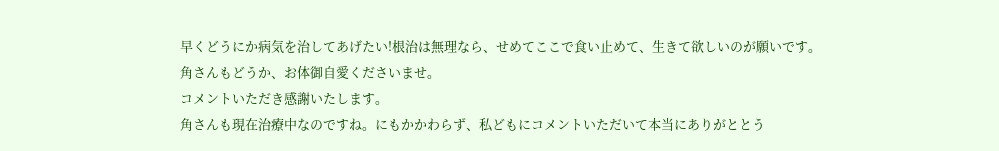早くどうにか病気を治してあげたい!根治は無理なら、せめてここで食い止めて、生きて欲しいのが願いです。
角さんもどうか、お体御自愛くださいませ。
コメントいただき感謝いたします。
角さんも現在治療中なのですね。にもかかわらず、私どもにコメントいただいて本当にありがととう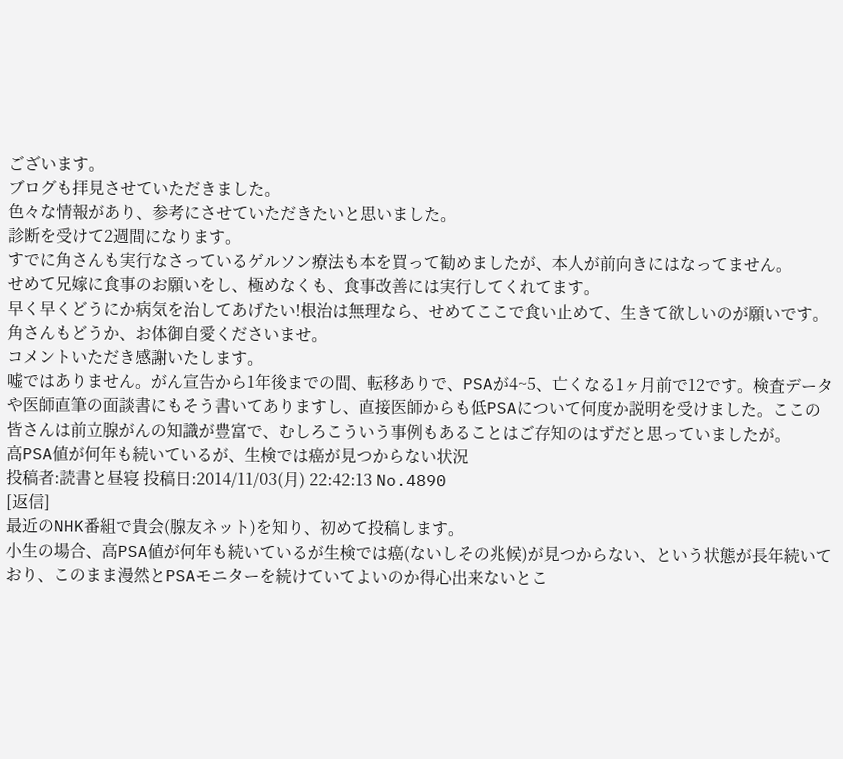ございます。
ブログも拝見させていただきました。
色々な情報があり、参考にさせていただきたいと思いました。
診断を受けて2週間になります。
すでに角さんも実行なさっているゲルソン療法も本を買って勧めましたが、本人が前向きにはなってません。
せめて兄嫁に食事のお願いをし、極めなくも、食事改善には実行してくれてます。
早く早くどうにか病気を治してあげたい!根治は無理なら、せめてここで食い止めて、生きて欲しいのが願いです。
角さんもどうか、お体御自愛くださいませ。
コメントいただき感謝いたします。
嘘ではありません。がん宣告から1年後までの間、転移ありで、PSAが4~5、亡くなる1ヶ月前で12です。検査データや医師直筆の面談書にもそう書いてありますし、直接医師からも低PSAについて何度か説明を受けました。ここの皆さんは前立腺がんの知識が豊富で、むしろこういう事例もあることはご存知のはずだと思っていましたが。
高PSA値が何年も続いているが、生検では癌が見つからない状況
投稿者:読書と昼寝 投稿日:2014/11/03(月) 22:42:13 No.4890
[返信]
最近のNHK番組で貴会(腺友ネット)を知り、初めて投稿します。
小生の場合、高PSA値が何年も続いているが生検では癌(ないしその兆候)が見つからない、という状態が長年続いており、このまま漫然とPSAモニターを続けていてよいのか得心出来ないとこ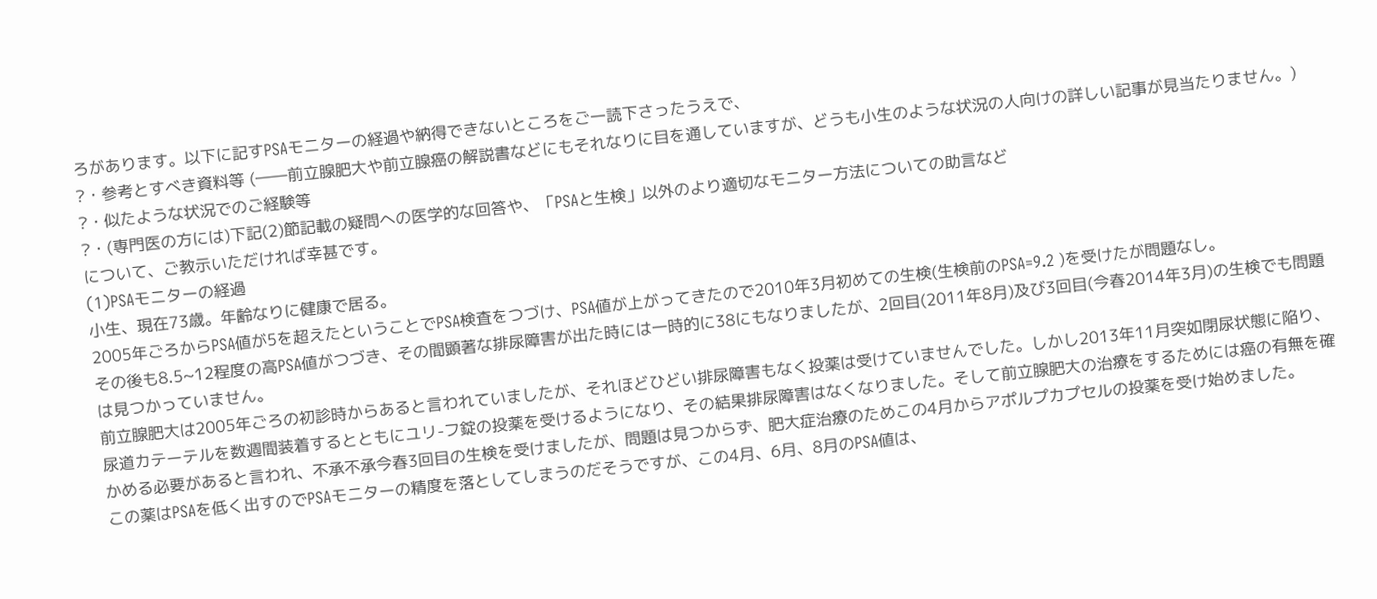ろがあります。以下に記すPSAモニターの経過や納得できないところをご一読下さったうえで、
?・参考とすべき資料等 (――前立腺肥大や前立腺癌の解説書などにもそれなりに目を通していますが、どうも小生のような状況の人向けの詳しい記事が見当たりません。)
?・似たような状況でのご経験等
?・(専門医の方には)下記(2)節記載の疑問への医学的な回答や、「PSAと生検」以外のより適切なモニター方法についての助言など
について、ご教示いただければ幸甚です。
(1)PSAモニターの経過
小生、現在73歳。年齢なりに健康で居る。
2005年ごろからPSA値が5を超えたということでPSA検査をつづけ、PSA値が上がってきたので2010年3月初めての生検(生検前のPSA=9.2 )を受けたが問題なし。
その後も8.5~12程度の高PSA値がつづき、その間顕著な排尿障害が出た時には一時的に38にもなりましたが、2回目(2011年8月)及び3回目(今春2014年3月)の生検でも問題は見つかっていません。
前立腺肥大は2005年ごろの初診時からあると言われていましたが、それほどひどい排尿障害もなく投薬は受けていませんでした。しかし2013年11月突如閉尿状態に陥り、尿道カテーテルを数週間装着するとともにユリ-フ錠の投薬を受けるようになり、その結果排尿障害はなくなりました。そして前立腺肥大の治療をするためには癌の有無を確かめる必要があると言われ、不承不承今春3回目の生検を受けましたが、問題は見つからず、肥大症治療のためこの4月からアポルプカプセルの投薬を受け始めました。
この薬はPSAを低く出すのでPSAモニターの精度を落としてしまうのだそうですが、この4月、6月、8月のPSA値は、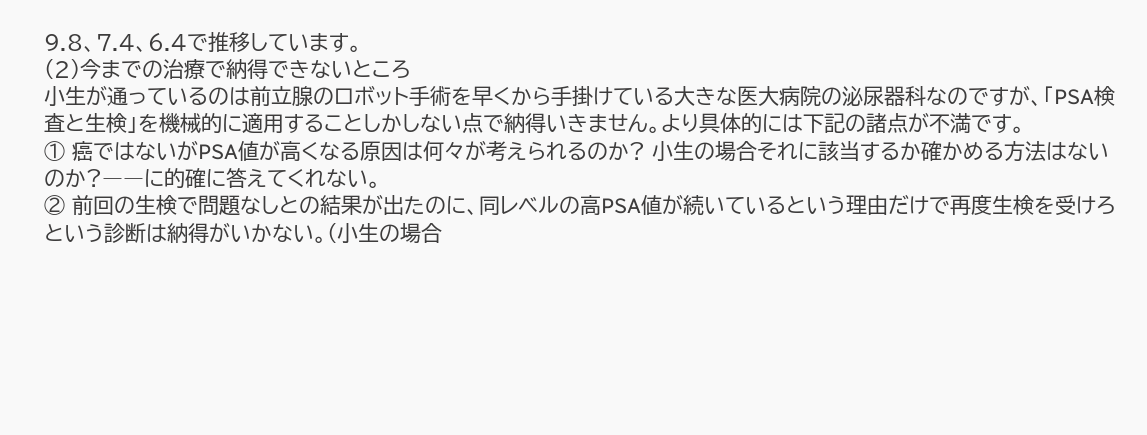9.8、7.4、6.4で推移しています。
(2)今までの治療で納得できないところ
小生が通っているのは前立腺のロボット手術を早くから手掛けている大きな医大病院の泌尿器科なのですが、「PSA検査と生検」を機械的に適用することしかしない点で納得いきません。より具体的には下記の諸点が不満です。
① 癌ではないがPSA値が高くなる原因は何々が考えられるのか? 小生の場合それに該当するか確かめる方法はないのか?――に的確に答えてくれない。
② 前回の生検で問題なしとの結果が出たのに、同レベルの高PSA値が続いているという理由だけで再度生検を受けろという診断は納得がいかない。(小生の場合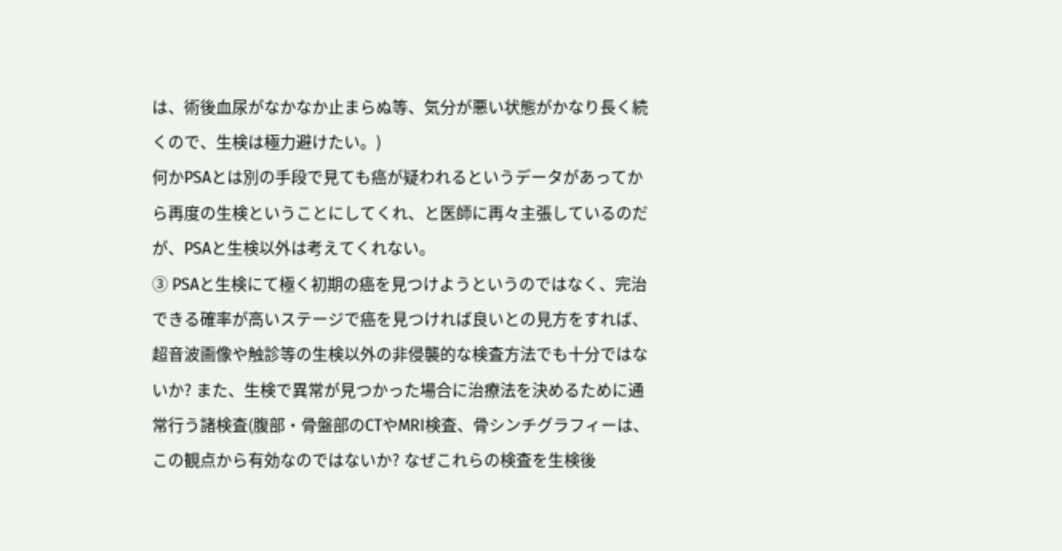は、術後血尿がなかなか止まらぬ等、気分が悪い状態がかなり長く続くので、生検は極力避けたい。)
何かPSAとは別の手段で見ても癌が疑われるというデータがあってから再度の生検ということにしてくれ、と医師に再々主張しているのだが、PSAと生検以外は考えてくれない。
③ PSAと生検にて極く初期の癌を見つけようというのではなく、完治できる確率が高いステージで癌を見つければ良いとの見方をすれば、超音波画像や触診等の生検以外の非侵襲的な検査方法でも十分ではないか? また、生検で異常が見つかった場合に治療法を決めるために通常行う諸検査(腹部・骨盤部のCTやMRI検査、骨シンチグラフィーは、この観点から有効なのではないか? なぜこれらの検査を生検後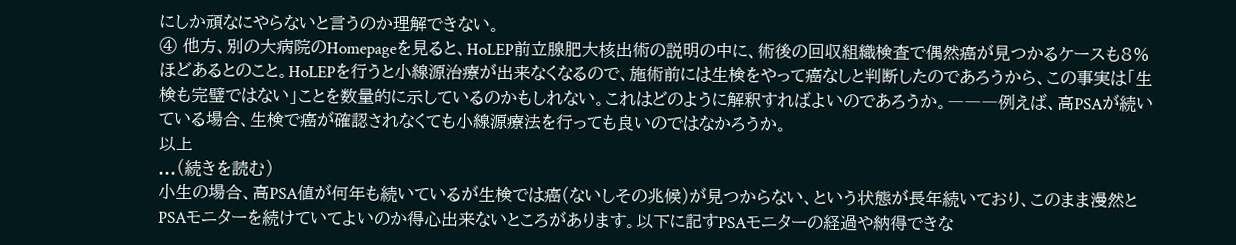にしか頑なにやらないと言うのか理解できない。
④ 他方、別の大病院のHomepageを見ると、HoLEP前立腺肥大核出術の説明の中に、術後の回収組織検査で偶然癌が見つかるケースも8%ほどあるとのこと。HoLEPを行うと小線源治療が出来なくなるので、施術前には生検をやって癌なしと判断したのであろうから、この事実は「生検も完璧ではない」ことを数量的に示しているのかもしれない。これはどのように解釈すればよいのであろうか。―――例えば、高PSAが続いている場合、生検で癌が確認されなくても小線源療法を行っても良いのではなかろうか。
以上
...(続きを読む)
小生の場合、高PSA値が何年も続いているが生検では癌(ないしその兆候)が見つからない、という状態が長年続いており、このまま漫然とPSAモニターを続けていてよいのか得心出来ないところがあります。以下に記すPSAモニターの経過や納得できな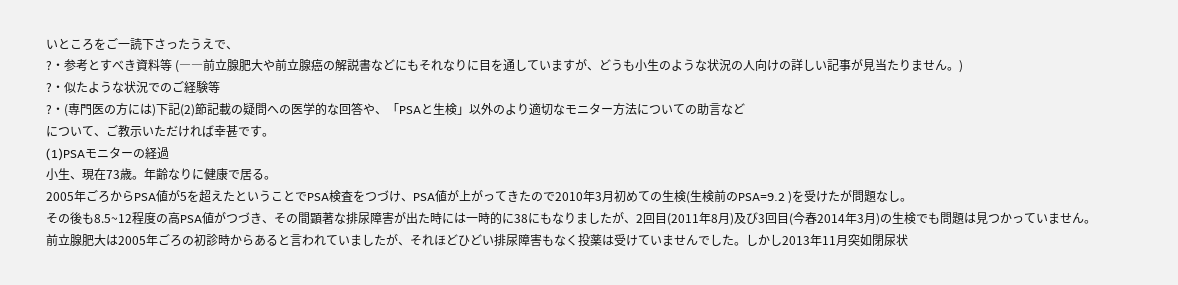いところをご一読下さったうえで、
?・参考とすべき資料等 (――前立腺肥大や前立腺癌の解説書などにもそれなりに目を通していますが、どうも小生のような状況の人向けの詳しい記事が見当たりません。)
?・似たような状況でのご経験等
?・(専門医の方には)下記(2)節記載の疑問への医学的な回答や、「PSAと生検」以外のより適切なモニター方法についての助言など
について、ご教示いただければ幸甚です。
(1)PSAモニターの経過
小生、現在73歳。年齢なりに健康で居る。
2005年ごろからPSA値が5を超えたということでPSA検査をつづけ、PSA値が上がってきたので2010年3月初めての生検(生検前のPSA=9.2 )を受けたが問題なし。
その後も8.5~12程度の高PSA値がつづき、その間顕著な排尿障害が出た時には一時的に38にもなりましたが、2回目(2011年8月)及び3回目(今春2014年3月)の生検でも問題は見つかっていません。
前立腺肥大は2005年ごろの初診時からあると言われていましたが、それほどひどい排尿障害もなく投薬は受けていませんでした。しかし2013年11月突如閉尿状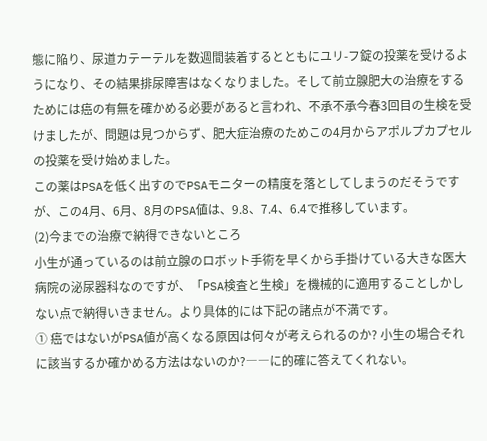態に陥り、尿道カテーテルを数週間装着するとともにユリ-フ錠の投薬を受けるようになり、その結果排尿障害はなくなりました。そして前立腺肥大の治療をするためには癌の有無を確かめる必要があると言われ、不承不承今春3回目の生検を受けましたが、問題は見つからず、肥大症治療のためこの4月からアポルプカプセルの投薬を受け始めました。
この薬はPSAを低く出すのでPSAモニターの精度を落としてしまうのだそうですが、この4月、6月、8月のPSA値は、9.8、7.4、6.4で推移しています。
(2)今までの治療で納得できないところ
小生が通っているのは前立腺のロボット手術を早くから手掛けている大きな医大病院の泌尿器科なのですが、「PSA検査と生検」を機械的に適用することしかしない点で納得いきません。より具体的には下記の諸点が不満です。
① 癌ではないがPSA値が高くなる原因は何々が考えられるのか? 小生の場合それに該当するか確かめる方法はないのか?――に的確に答えてくれない。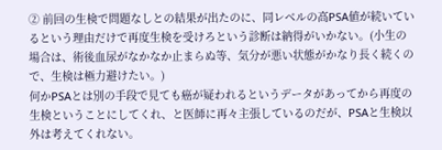② 前回の生検で問題なしとの結果が出たのに、同レベルの高PSA値が続いているという理由だけで再度生検を受けろという診断は納得がいかない。(小生の場合は、術後血尿がなかなか止まらぬ等、気分が悪い状態がかなり長く続くので、生検は極力避けたい。)
何かPSAとは別の手段で見ても癌が疑われるというデータがあってから再度の生検ということにしてくれ、と医師に再々主張しているのだが、PSAと生検以外は考えてくれない。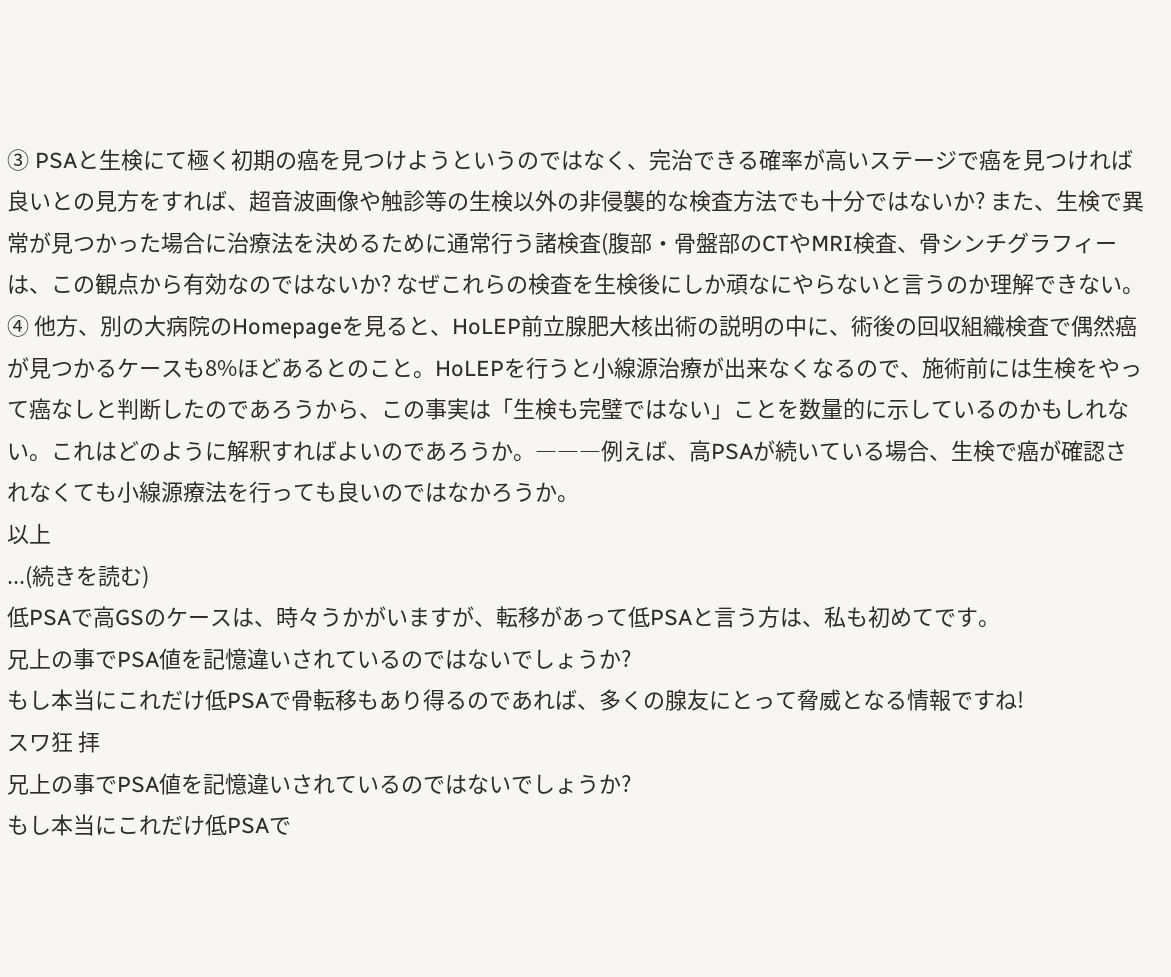③ PSAと生検にて極く初期の癌を見つけようというのではなく、完治できる確率が高いステージで癌を見つければ良いとの見方をすれば、超音波画像や触診等の生検以外の非侵襲的な検査方法でも十分ではないか? また、生検で異常が見つかった場合に治療法を決めるために通常行う諸検査(腹部・骨盤部のCTやMRI検査、骨シンチグラフィーは、この観点から有効なのではないか? なぜこれらの検査を生検後にしか頑なにやらないと言うのか理解できない。
④ 他方、別の大病院のHomepageを見ると、HoLEP前立腺肥大核出術の説明の中に、術後の回収組織検査で偶然癌が見つかるケースも8%ほどあるとのこと。HoLEPを行うと小線源治療が出来なくなるので、施術前には生検をやって癌なしと判断したのであろうから、この事実は「生検も完璧ではない」ことを数量的に示しているのかもしれない。これはどのように解釈すればよいのであろうか。―――例えば、高PSAが続いている場合、生検で癌が確認されなくても小線源療法を行っても良いのではなかろうか。
以上
...(続きを読む)
低PSAで高GSのケースは、時々うかがいますが、転移があって低PSAと言う方は、私も初めてです。
兄上の事でPSA値を記憶違いされているのではないでしょうか?
もし本当にこれだけ低PSAで骨転移もあり得るのであれば、多くの腺友にとって脅威となる情報ですね!
スワ狂 拝
兄上の事でPSA値を記憶違いされているのではないでしょうか?
もし本当にこれだけ低PSAで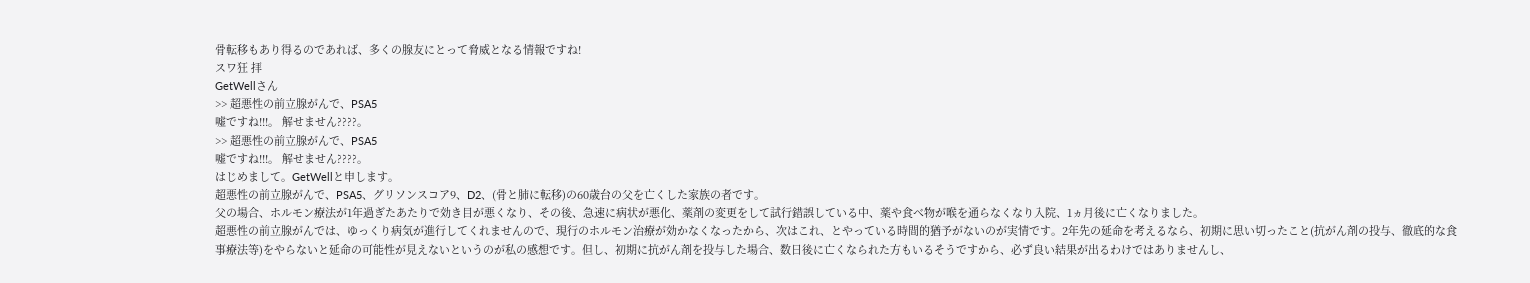骨転移もあり得るのであれば、多くの腺友にとって脅威となる情報ですね!
スワ狂 拝
GetWellさん
>> 超悪性の前立腺がんで、PSA5
嘘ですね!!!。 解せません????。
>> 超悪性の前立腺がんで、PSA5
嘘ですね!!!。 解せません????。
はじめまして。GetWellと申します。
超悪性の前立腺がんで、PSA5、グリソンスコア9、D2、(骨と肺に転移)の60歳台の父を亡くした家族の者です。
父の場合、ホルモン療法が1年過ぎたあたりで効き目が悪くなり、その後、急速に病状が悪化、薬剤の変更をして試行錯誤している中、薬や食べ物が喉を通らなくなり入院、1ヵ月後に亡くなりました。
超悪性の前立腺がんでは、ゆっくり病気が進行してくれませんので、現行のホルモン治療が効かなくなったから、次はこれ、とやっている時間的猶予がないのが実情です。2年先の延命を考えるなら、初期に思い切ったこと(抗がん剤の投与、徹底的な食事療法等)をやらないと延命の可能性が見えないというのが私の感想です。但し、初期に抗がん剤を投与した場合、数日後に亡くなられた方もいるそうですから、必ず良い結果が出るわけではありませんし、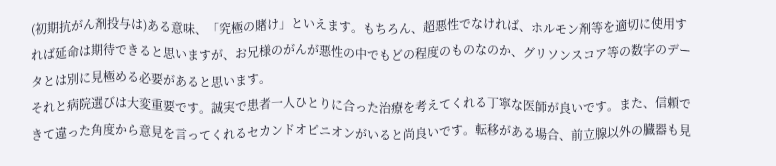(初期抗がん剤投与は)ある意味、「究極の賭け」といえます。もちろん、超悪性でなければ、ホルモン剤等を適切に使用すれば延命は期待できると思いますが、お兄様のがんが悪性の中でもどの程度のものなのか、グリソンスコア等の数字のデータとは別に見極める必要があると思います。
それと病院選びは大変重要です。誠実で患者一人ひとりに合った治療を考えてくれる丁寧な医師が良いです。また、信頼できて違った角度から意見を言ってくれるセカンドオピニオンがいると尚良いです。転移がある場合、前立腺以外の臓器も見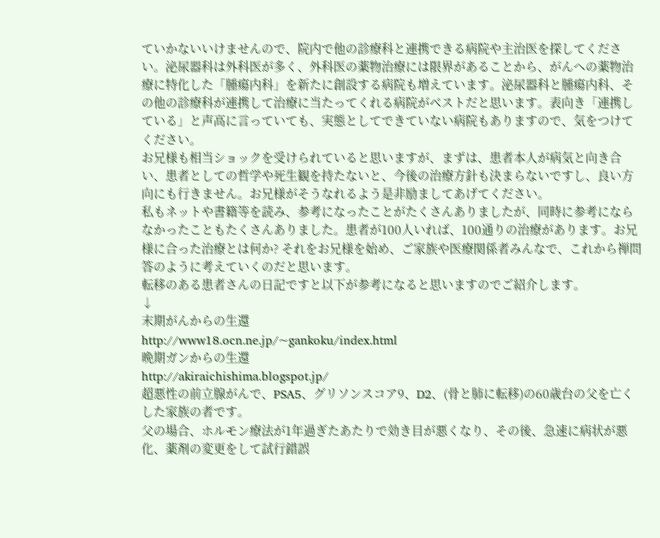ていかないいけませんので、院内で他の診療科と連携できる病院や主治医を探してください。泌尿器科は外科医が多く、外科医の薬物治療には限界があることから、がんへの薬物治療に特化した「腫瘍内科」を新たに創設する病院も増えています。泌尿器科と腫瘍内科、その他の診療科が連携して治療に当たってくれる病院がベストだと思います。表向き「連携している」と声高に言っていても、実態としてできていない病院もありますので、気をつけてください。
お兄様も相当ショックを受けられていると思いますが、まずは、患者本人が病気と向き合い、患者としての哲学や死生観を持たないと、今後の治療方針も決まらないですし、良い方向にも行きません。お兄様がそうなれるよう是非励ましてあげてください。
私もネットや書籍等を読み、参考になったことがたくさんありましたが、同時に参考にならなかったこともたくさんありました。患者が100人いれば、100通りの治療があります。お兄様に合った治療とは何か? それをお兄様を始め、ご家族や医療関係者みんなで、これから禅問答のように考えていくのだと思います。
転移のある患者さんの日記ですと以下が参考になると思いますのでご紹介します。
↓
末期がんからの生還
http://www18.ocn.ne.jp/~gankoku/index.html
晩期ガンからの生還
http://akiraichishima.blogspot.jp/
超悪性の前立腺がんで、PSA5、グリソンスコア9、D2、(骨と肺に転移)の60歳台の父を亡くした家族の者です。
父の場合、ホルモン療法が1年過ぎたあたりで効き目が悪くなり、その後、急速に病状が悪化、薬剤の変更をして試行錯誤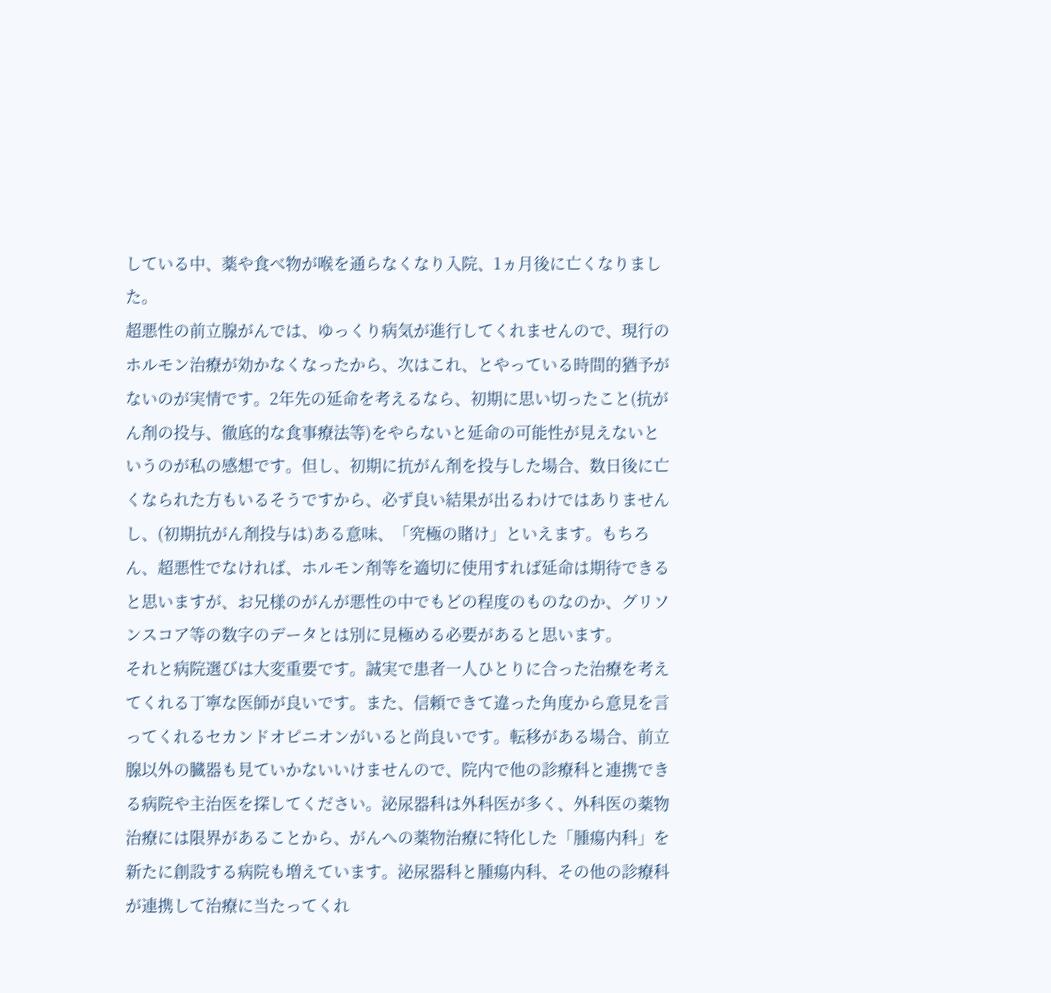している中、薬や食べ物が喉を通らなくなり入院、1ヵ月後に亡くなりました。
超悪性の前立腺がんでは、ゆっくり病気が進行してくれませんので、現行のホルモン治療が効かなくなったから、次はこれ、とやっている時間的猶予がないのが実情です。2年先の延命を考えるなら、初期に思い切ったこと(抗がん剤の投与、徹底的な食事療法等)をやらないと延命の可能性が見えないというのが私の感想です。但し、初期に抗がん剤を投与した場合、数日後に亡くなられた方もいるそうですから、必ず良い結果が出るわけではありませんし、(初期抗がん剤投与は)ある意味、「究極の賭け」といえます。もちろん、超悪性でなければ、ホルモン剤等を適切に使用すれば延命は期待できると思いますが、お兄様のがんが悪性の中でもどの程度のものなのか、グリソンスコア等の数字のデータとは別に見極める必要があると思います。
それと病院選びは大変重要です。誠実で患者一人ひとりに合った治療を考えてくれる丁寧な医師が良いです。また、信頼できて違った角度から意見を言ってくれるセカンドオピニオンがいると尚良いです。転移がある場合、前立腺以外の臓器も見ていかないいけませんので、院内で他の診療科と連携できる病院や主治医を探してください。泌尿器科は外科医が多く、外科医の薬物治療には限界があることから、がんへの薬物治療に特化した「腫瘍内科」を新たに創設する病院も増えています。泌尿器科と腫瘍内科、その他の診療科が連携して治療に当たってくれ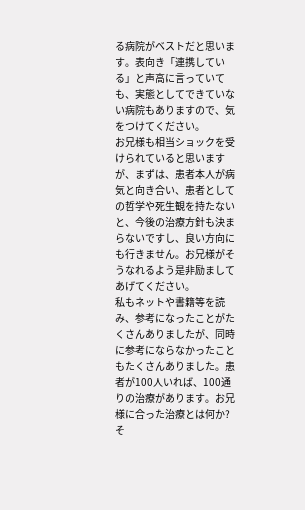る病院がベストだと思います。表向き「連携している」と声高に言っていても、実態としてできていない病院もありますので、気をつけてください。
お兄様も相当ショックを受けられていると思いますが、まずは、患者本人が病気と向き合い、患者としての哲学や死生観を持たないと、今後の治療方針も決まらないですし、良い方向にも行きません。お兄様がそうなれるよう是非励ましてあげてください。
私もネットや書籍等を読み、参考になったことがたくさんありましたが、同時に参考にならなかったこともたくさんありました。患者が100人いれば、100通りの治療があります。お兄様に合った治療とは何か? そ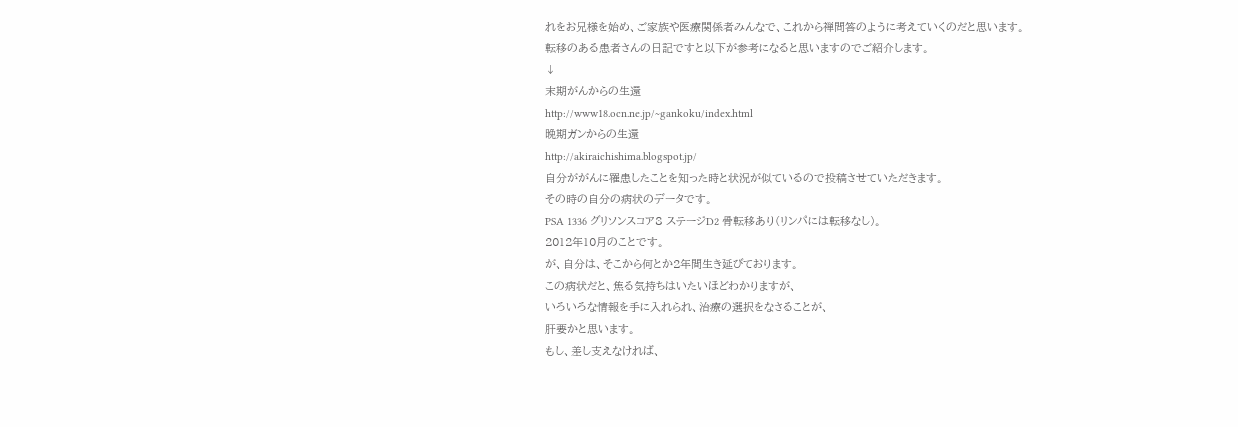れをお兄様を始め、ご家族や医療関係者みんなで、これから禅問答のように考えていくのだと思います。
転移のある患者さんの日記ですと以下が参考になると思いますのでご紹介します。
↓
末期がんからの生還
http://www18.ocn.ne.jp/~gankoku/index.html
晩期ガンからの生還
http://akiraichishima.blogspot.jp/
自分ががんに罹患したことを知った時と状況が似ているので投稿させていただきます。
その時の自分の病状のデータです。
PSA 1336 グリソンスコア8 ステージD2 骨転移あり(リンパには転移なし)。
2012年10月のことです。
が、自分は、そこから何とか2年間生き延びております。
この病状だと、焦る気持ちはいたいほどわかりますが、
いろいろな情報を手に入れられ、治療の選択をなさることが、
肝要かと思います。
もし、差し支えなければ、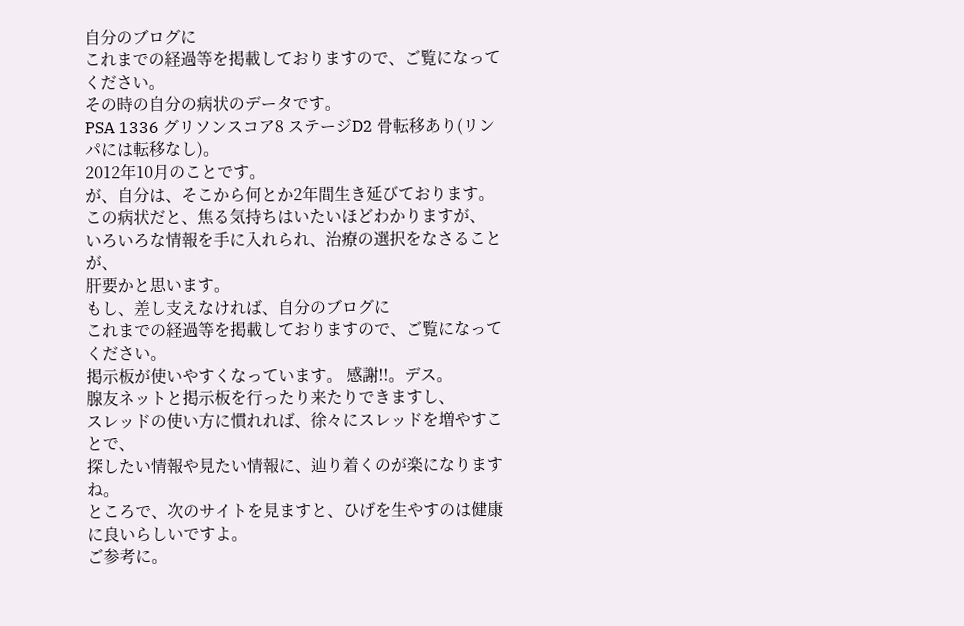自分のブログに
これまでの経過等を掲載しておりますので、ご覧になってください。
その時の自分の病状のデータです。
PSA 1336 グリソンスコア8 ステージD2 骨転移あり(リンパには転移なし)。
2012年10月のことです。
が、自分は、そこから何とか2年間生き延びております。
この病状だと、焦る気持ちはいたいほどわかりますが、
いろいろな情報を手に入れられ、治療の選択をなさることが、
肝要かと思います。
もし、差し支えなければ、自分のブログに
これまでの経過等を掲載しておりますので、ご覧になってください。
掲示板が使いやすくなっています。 感謝!!。デス。
腺友ネットと掲示板を行ったり来たりできますし、
スレッドの使い方に慣れれば、徐々にスレッドを増やすことで、
探したい情報や見たい情報に、辿り着くのが楽になりますね。
ところで、次のサイトを見ますと、ひげを生やすのは健康に良いらしいですよ。
ご参考に。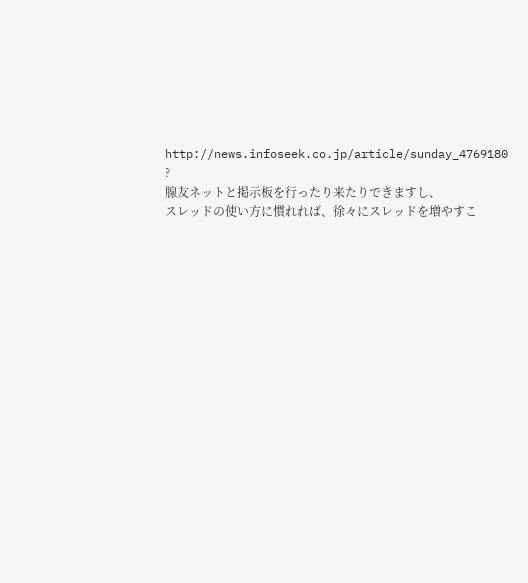http://news.infoseek.co.jp/article/sunday_4769180
?
腺友ネットと掲示板を行ったり来たりできますし、
スレッドの使い方に慣れれば、徐々にスレッドを増やすこ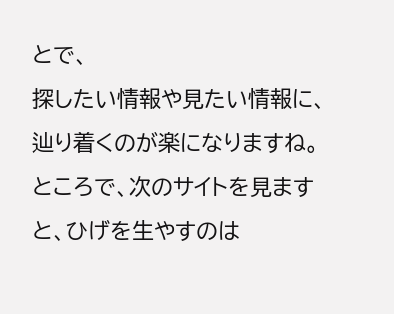とで、
探したい情報や見たい情報に、辿り着くのが楽になりますね。
ところで、次のサイトを見ますと、ひげを生やすのは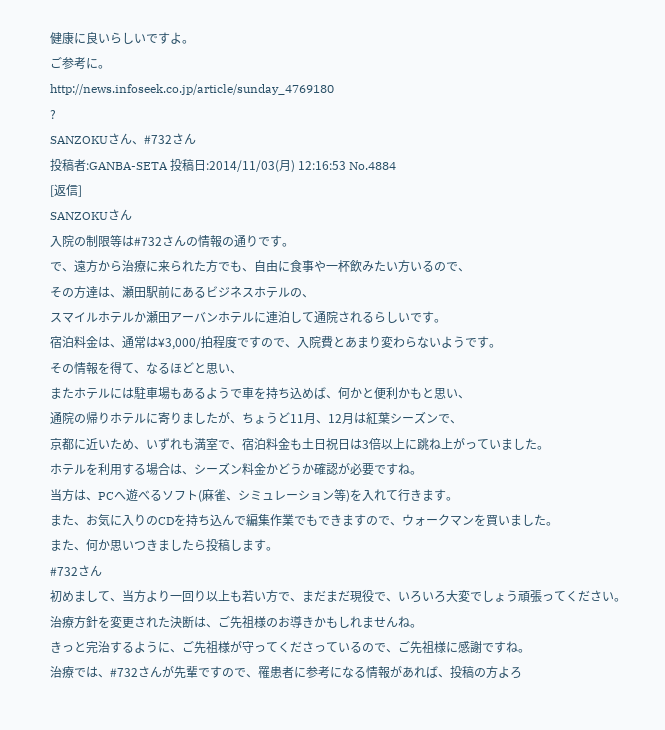健康に良いらしいですよ。
ご参考に。
http://news.infoseek.co.jp/article/sunday_4769180
?
SANZOKUさん、#732さん
投稿者:GANBA-SETA 投稿日:2014/11/03(月) 12:16:53 No.4884
[返信]
SANZOKUさん
入院の制限等は#732さんの情報の通りです。
で、遠方から治療に来られた方でも、自由に食事や一杯飲みたい方いるので、
その方達は、瀬田駅前にあるビジネスホテルの、
スマイルホテルか瀬田アーバンホテルに連泊して通院されるらしいです。
宿泊料金は、通常は¥3,000/拍程度ですので、入院費とあまり変わらないようです。
その情報を得て、なるほどと思い、
またホテルには駐車場もあるようで車を持ち込めば、何かと便利かもと思い、
通院の帰りホテルに寄りましたが、ちょうど11月、12月は紅葉シーズンで、
京都に近いため、いずれも満室で、宿泊料金も土日祝日は3倍以上に跳ね上がっていました。
ホテルを利用する場合は、シーズン料金かどうか確認が必要ですね。
当方は、PCへ遊べるソフト(麻雀、シミュレーション等)を入れて行きます。
また、お気に入りのCDを持ち込んで編集作業でもできますので、ウォークマンを買いました。
また、何か思いつきましたら投稿します。
#732さん
初めまして、当方より一回り以上も若い方で、まだまだ現役で、いろいろ大変でしょう頑張ってください。
治療方針を変更された決断は、ご先祖様のお導きかもしれませんね。
きっと完治するように、ご先祖様が守ってくださっているので、ご先祖様に感謝ですね。
治療では、#732さんが先輩ですので、罹患者に参考になる情報があれば、投稿の方よろ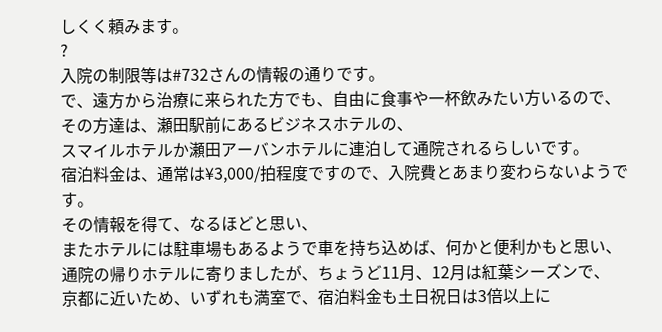しくく頼みます。
?
入院の制限等は#732さんの情報の通りです。
で、遠方から治療に来られた方でも、自由に食事や一杯飲みたい方いるので、
その方達は、瀬田駅前にあるビジネスホテルの、
スマイルホテルか瀬田アーバンホテルに連泊して通院されるらしいです。
宿泊料金は、通常は¥3,000/拍程度ですので、入院費とあまり変わらないようです。
その情報を得て、なるほどと思い、
またホテルには駐車場もあるようで車を持ち込めば、何かと便利かもと思い、
通院の帰りホテルに寄りましたが、ちょうど11月、12月は紅葉シーズンで、
京都に近いため、いずれも満室で、宿泊料金も土日祝日は3倍以上に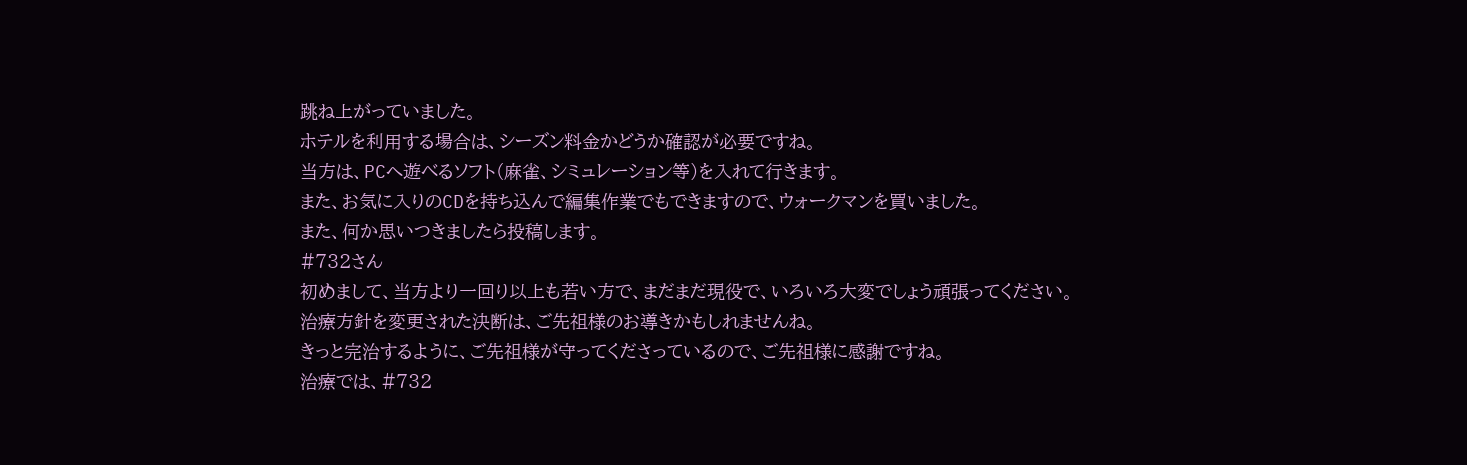跳ね上がっていました。
ホテルを利用する場合は、シーズン料金かどうか確認が必要ですね。
当方は、PCへ遊べるソフト(麻雀、シミュレーション等)を入れて行きます。
また、お気に入りのCDを持ち込んで編集作業でもできますので、ウォークマンを買いました。
また、何か思いつきましたら投稿します。
#732さん
初めまして、当方より一回り以上も若い方で、まだまだ現役で、いろいろ大変でしょう頑張ってください。
治療方針を変更された決断は、ご先祖様のお導きかもしれませんね。
きっと完治するように、ご先祖様が守ってくださっているので、ご先祖様に感謝ですね。
治療では、#732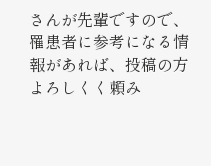さんが先輩ですので、罹患者に参考になる情報があれば、投稿の方よろしくく頼み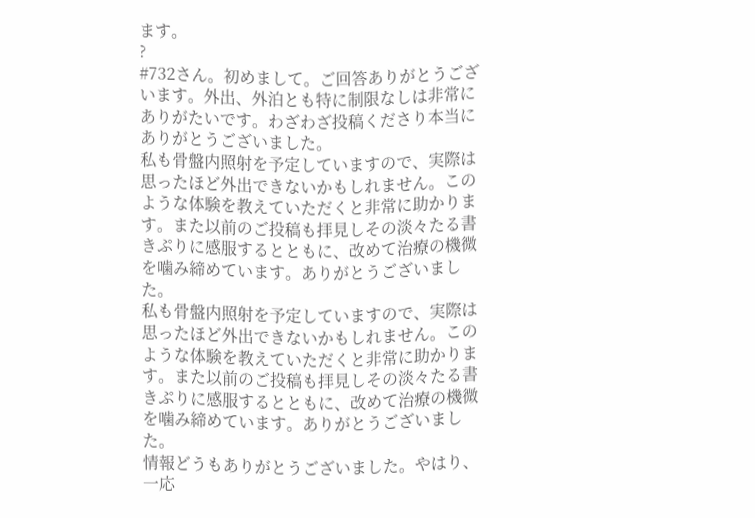ます。
?
#732さん。初めまして。ご回答ありがとうございます。外出、外泊とも特に制限なしは非常にありがたいです。わざわざ投稿くださり本当にありがとうございました。
私も骨盤内照射を予定していますので、実際は思ったほど外出できないかもしれません。このような体験を教えていただくと非常に助かります。また以前のご投稿も拝見しその淡々たる書きぷりに感服するとともに、改めて治療の機微を噛み締めています。ありがとうございました。
私も骨盤内照射を予定していますので、実際は思ったほど外出できないかもしれません。このような体験を教えていただくと非常に助かります。また以前のご投稿も拝見しその淡々たる書きぷりに感服するとともに、改めて治療の機微を噛み締めています。ありがとうございました。
情報どうもありがとうございました。やはり、一応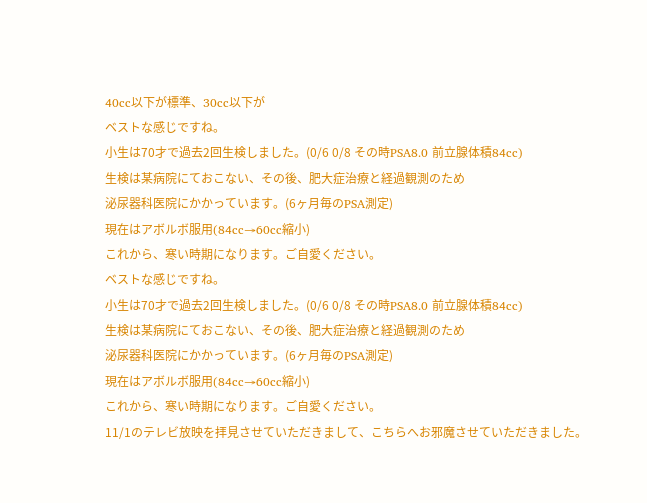40cc以下が標準、30cc以下が
ベストな感じですね。
小生は70才で過去2回生検しました。(0/6 0/8 その時PSA8.0 前立腺体積84cc)
生検は某病院にておこない、その後、肥大症治療と経過観測のため
泌尿器科医院にかかっています。(6ヶ月毎のPSA測定)
現在はアボルボ服用(84cc→60cc縮小)
これから、寒い時期になります。ご自愛ください。
ベストな感じですね。
小生は70才で過去2回生検しました。(0/6 0/8 その時PSA8.0 前立腺体積84cc)
生検は某病院にておこない、その後、肥大症治療と経過観測のため
泌尿器科医院にかかっています。(6ヶ月毎のPSA測定)
現在はアボルボ服用(84cc→60cc縮小)
これから、寒い時期になります。ご自愛ください。
11/1のテレビ放映を拝見させていただきまして、こちらへお邪魔させていただきました。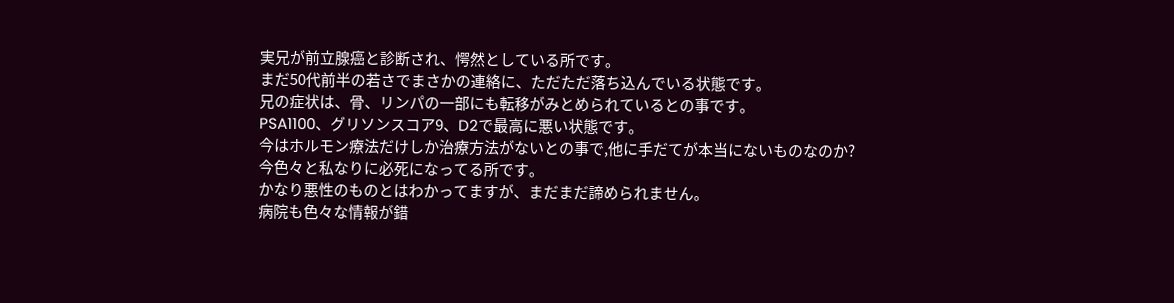実兄が前立腺癌と診断され、愕然としている所です。
まだ50代前半の若さでまさかの連絡に、ただただ落ち込んでいる状態です。
兄の症状は、骨、リンパの一部にも転移がみとめられているとの事です。
PSA1100、グリソンスコア9、D2で最高に悪い状態です。
今はホルモン療法だけしか治療方法がないとの事で,他に手だてが本当にないものなのか?
今色々と私なりに必死になってる所です。
かなり悪性のものとはわかってますが、まだまだ諦められません。
病院も色々な情報が錯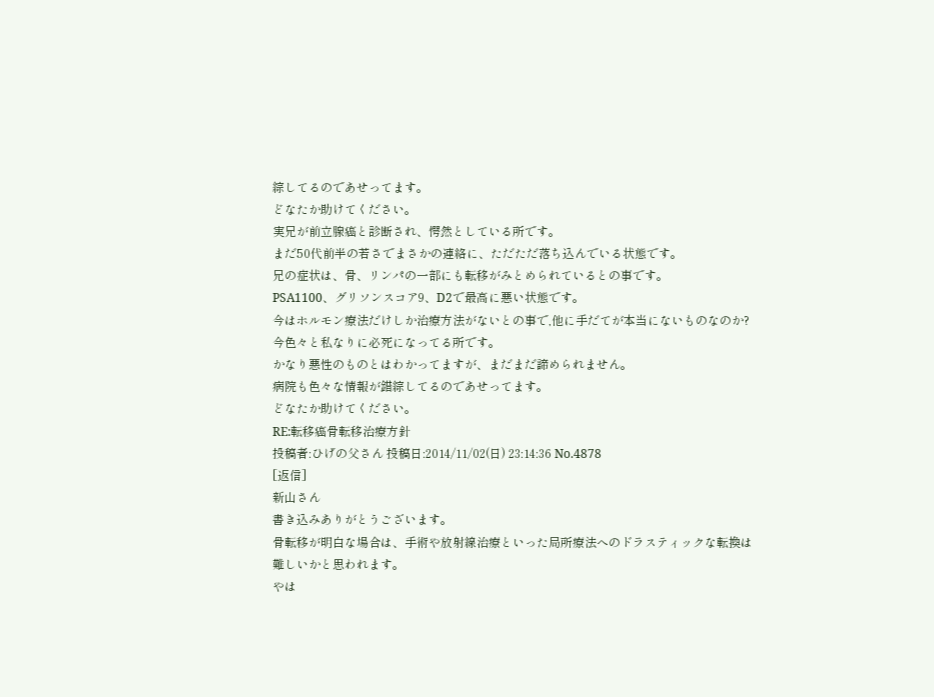綜してるのであせってます。
どなたか助けてください。
実兄が前立腺癌と診断され、愕然としている所です。
まだ50代前半の若さでまさかの連絡に、ただただ落ち込んでいる状態です。
兄の症状は、骨、リンパの一部にも転移がみとめられているとの事です。
PSA1100、グリソンスコア9、D2で最高に悪い状態です。
今はホルモン療法だけしか治療方法がないとの事で,他に手だてが本当にないものなのか?
今色々と私なりに必死になってる所です。
かなり悪性のものとはわかってますが、まだまだ諦められません。
病院も色々な情報が錯綜してるのであせってます。
どなたか助けてください。
RE:転移癌骨転移治療方針
投稿者:ひげの父さん 投稿日:2014/11/02(日) 23:14:36 No.4878
[返信]
新山さん
書き込みありがとうございます。
骨転移が明白な場合は、手術や放射線治療といった局所療法へのドラスティックな転換は難しいかと思われます。
やは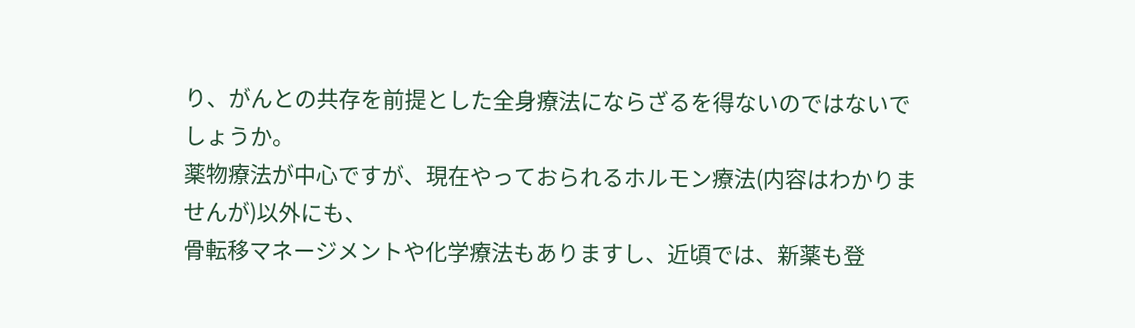り、がんとの共存を前提とした全身療法にならざるを得ないのではないでしょうか。
薬物療法が中心ですが、現在やっておられるホルモン療法(内容はわかりませんが)以外にも、
骨転移マネージメントや化学療法もありますし、近頃では、新薬も登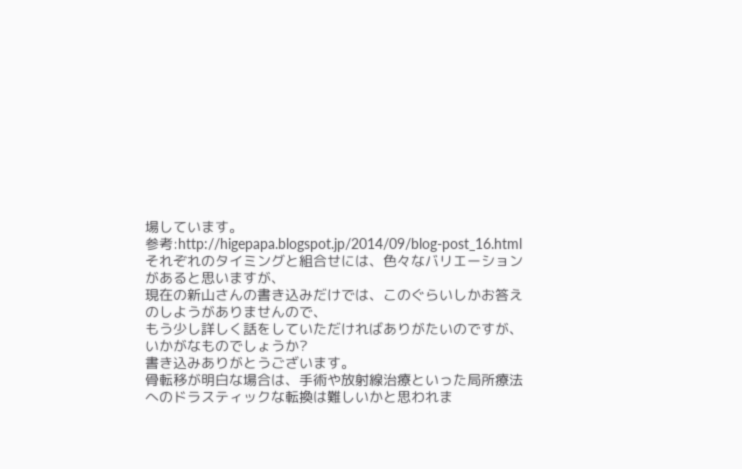場しています。
参考:http://higepapa.blogspot.jp/2014/09/blog-post_16.html
それぞれのタイミングと組合せには、色々なバリエーションがあると思いますが、
現在の新山さんの書き込みだけでは、このぐらいしかお答えのしようがありませんので、
もう少し詳しく話をしていただければありがたいのですが、いかがなものでしょうか?
書き込みありがとうございます。
骨転移が明白な場合は、手術や放射線治療といった局所療法へのドラスティックな転換は難しいかと思われま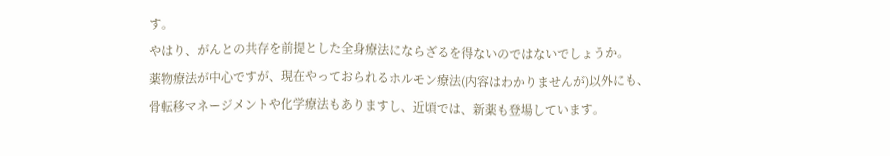す。
やはり、がんとの共存を前提とした全身療法にならざるを得ないのではないでしょうか。
薬物療法が中心ですが、現在やっておられるホルモン療法(内容はわかりませんが)以外にも、
骨転移マネージメントや化学療法もありますし、近頃では、新薬も登場しています。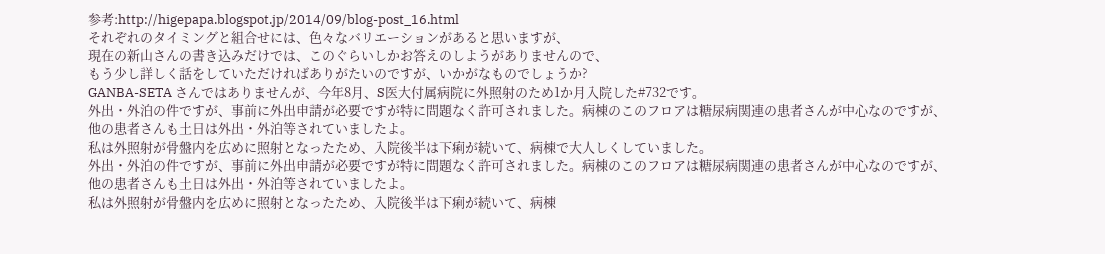参考:http://higepapa.blogspot.jp/2014/09/blog-post_16.html
それぞれのタイミングと組合せには、色々なバリエーションがあると思いますが、
現在の新山さんの書き込みだけでは、このぐらいしかお答えのしようがありませんので、
もう少し詳しく話をしていただければありがたいのですが、いかがなものでしょうか?
GANBA-SETA さんではありませんが、今年8月、S医大付属病院に外照射のため1か月入院した#732です。
外出・外泊の件ですが、事前に外出申請が必要ですが特に問題なく許可されました。病棟のこのフロアは糖尿病関連の患者さんが中心なのですが、他の患者さんも土日は外出・外泊等されていましたよ。
私は外照射が骨盤内を広めに照射となったため、入院後半は下痢が続いて、病棟で大人しくしていました。
外出・外泊の件ですが、事前に外出申請が必要ですが特に問題なく許可されました。病棟のこのフロアは糖尿病関連の患者さんが中心なのですが、他の患者さんも土日は外出・外泊等されていましたよ。
私は外照射が骨盤内を広めに照射となったため、入院後半は下痢が続いて、病棟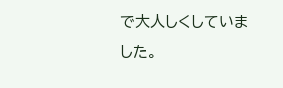で大人しくしていました。